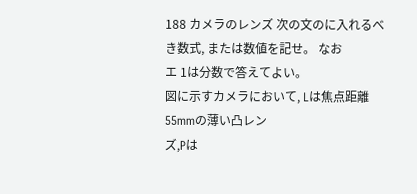188 カメラのレンズ 次の文のに入れるべき数式, または数値を記せ。 なお
エ 1は分数で答えてよい。
図に示すカメラにおいて, Lは焦点距離 55mmの薄い凸レン
ズ,Pは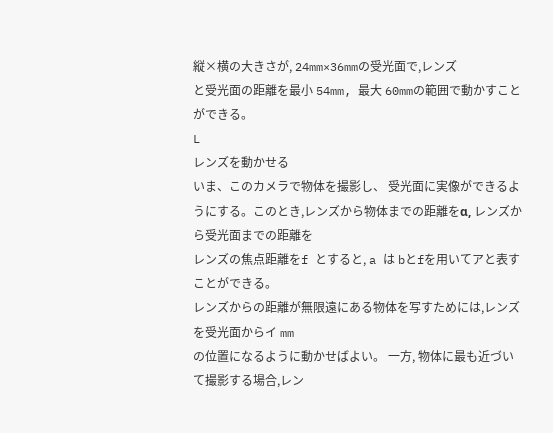縦×横の大きさが, 24mm×36mmの受光面で,レンズ
と受光面の距離を最小 54mm, 最大 60mmの範囲で動かすこと
ができる。
L
レンズを動かせる
いま、このカメラで物体を撮影し、 受光面に実像ができるよ
うにする。このとき,レンズから物体までの距離をα, レンズから受光面までの距離を
レンズの焦点距離をf とすると, a は bとfを用いてアと表すことができる。
レンズからの距離が無限遠にある物体を写すためには,レンズを受光面からイ mm
の位置になるように動かせばよい。 一方, 物体に最も近づいて撮影する場合,レン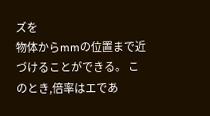ズを
物体からmmの位置まで近づけることができる。 このとき,倍率はエであ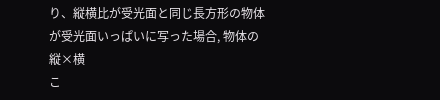り、縦横比が受光面と同じ長方形の物体が受光面いっぱいに写った場合, 物体の縦×横
こ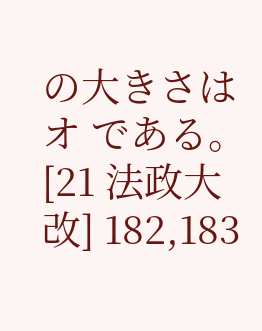の大きさはオ である。
[21 法政大 改] 182,183